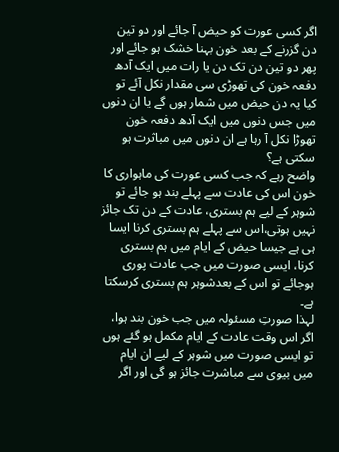اگر کسی عورت کو حیض آ جائے اور دو تین دن گزرنے کے بعد خون بہنا خشک ہو جائے اور پھر دو تین دن تک دن یا رات میں ایک آدھ دفعہ خون کی تھوڑی سی مقدار نکل آئے تو کیا یہ دن حیض میں شمار ہوں گے یا ان دنوں میں جس دنوں میں ایک آدھ دفعہ خون تھوڑا نکل آ رہا ہے ان دنوں میں مباثرت ہو سکتی ہے؟
واضح رہے کہ جب کسی عورت کی ماہواری کا خون اس کی عادت سے پہلے بند ہو جائے تو شوہر کے لیے ہم بستری، عادت کے دن تک جائز نہیں ہوتی،اس سے پہلے ہم بستری کرنا ایسا ہی ہے جیسا حیض کے ایام میں ہم بستری کرنا، ایسی صورت میں جب عادت پوری ہوجائے تو اس کے بعدشوہر ہم بستری کرسکتا ہے۔
لہذا صورتِ مسئولہ میں جب خون بند ہوا، اگر اس وقت عادت کے ایام مکمل ہو گئے ہوں تو ایسی صورت میں شوہر کے لیے ان ایام میں بیوی سے مباشرت جائز ہو گی اور اگر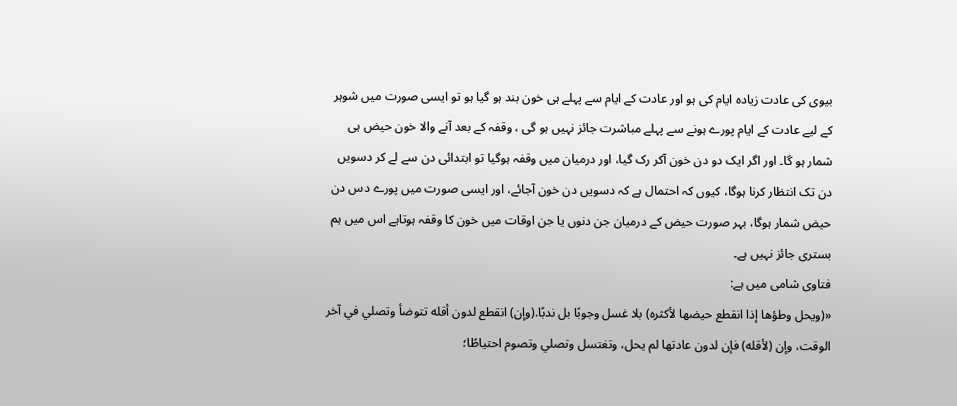بیوی کی عادت زیادہ ایام کی ہو اور عادت کے ایام سے پہلے ہی خون بند ہو گیا ہو تو ایسی صورت میں شوہر کے لیے عادت کے ایام پورے ہونے سے پہلے مباشرت جائز نہیں ہو گی ، وقفہ کے بعد آنے والا خون حیض ہی شمار ہو گا۔ اور اگر ایک دو دن خون آکر رک گیا، اور درمیان میں وقفہ ہوگیا تو ابتدائی دن سے لے کر دسویں دن تک انتظار کرنا ہوگا، کیوں کہ احتمال ہے کہ دسویں دن خون آجائے، اور ایسی صورت میں پورے دس دن حیض شمار ہوگا، بہر صورت حیض کے درمیان جن دنوں یا جن اوقات میں خون کا وقفہ ہوتاہے اس میں ہم بستری جائز نہیں ہے۔
فتاوی شامی میں ہے:
«(ويحل وطؤها إذا انقطع حيضها لأكثره) بلا غسل وجوبًا بل ندبًا.(وإن) انقطع لدون أقله تتوضأ وتصلي في آخر الوقت، وإن (لأقله) فإن لدون عادتها لم يحل، وتغتسل وتصلي وتصوم احتياطًا؛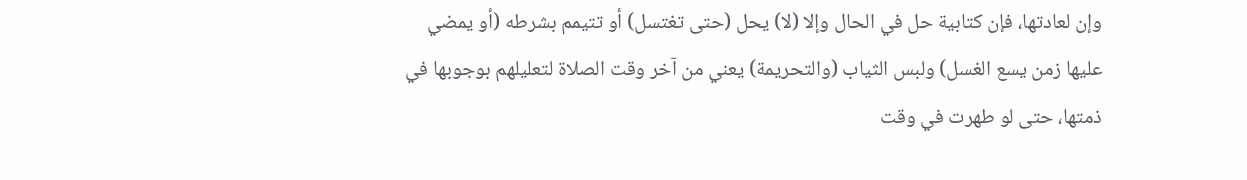وإن لعادتها، فإن كتابية حل في الحال وإلا (لا) يحل (حتى تغتسل) أو تتيمم بشرطه (أو يمضي عليها زمن يسع الغسل) ولبس الثياب (والتحريمة) يعني من آخر وقت الصلاة لتعليلهم بوجوبها في ذمتها، حتى لو طهرت في وقت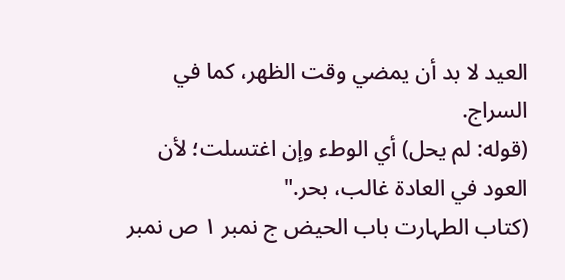العيد لا بد أن يمضي وقت الظهر، كما في السراج.
(قوله: لم يحل) أي الوطء وإن اغتسلت؛ لأن العود في العادة غالب، بحر."
(کتاب الطہارت باب الحیض ج نمبر ۱ ص نمبر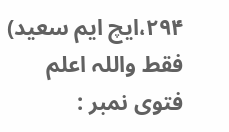۲۹۴،ایچ ایم سعید)
فقط واللہ اعلم
فتوی نمبر :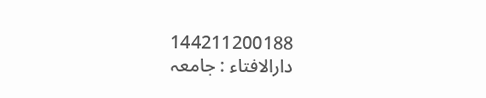144211200188
دارالافتاء : جامعہ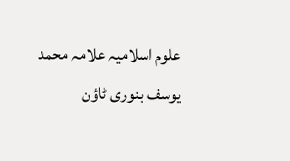علوم اسلامیہ علامہ محمد یوسف بنوری ٹاؤن